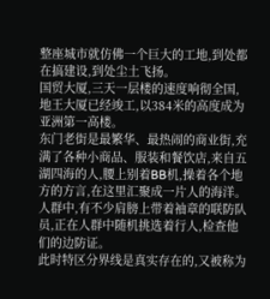整座城市就仿佛一个巨大的工地,到处都在搞建设,到处尘土飞扬。
国贸大厦,三天一层楼的速度响彻全国,地王大厦已经竣工,以384米的高度成为亚洲第一高楼。
东门老街是最繁华、最热闹的商业街,充满了各种小商品、服装和餐饮店,来自五湖四海的人,腰上别着BB机,操着各个地方的方言,在这里汇聚成一片人的海洋。
人群中,有不少肩膀上带着袖章的联防队员,正在人群中随机挑选着行人,检查他们的边防证。
此时特区分界线是真实存在的,又被称为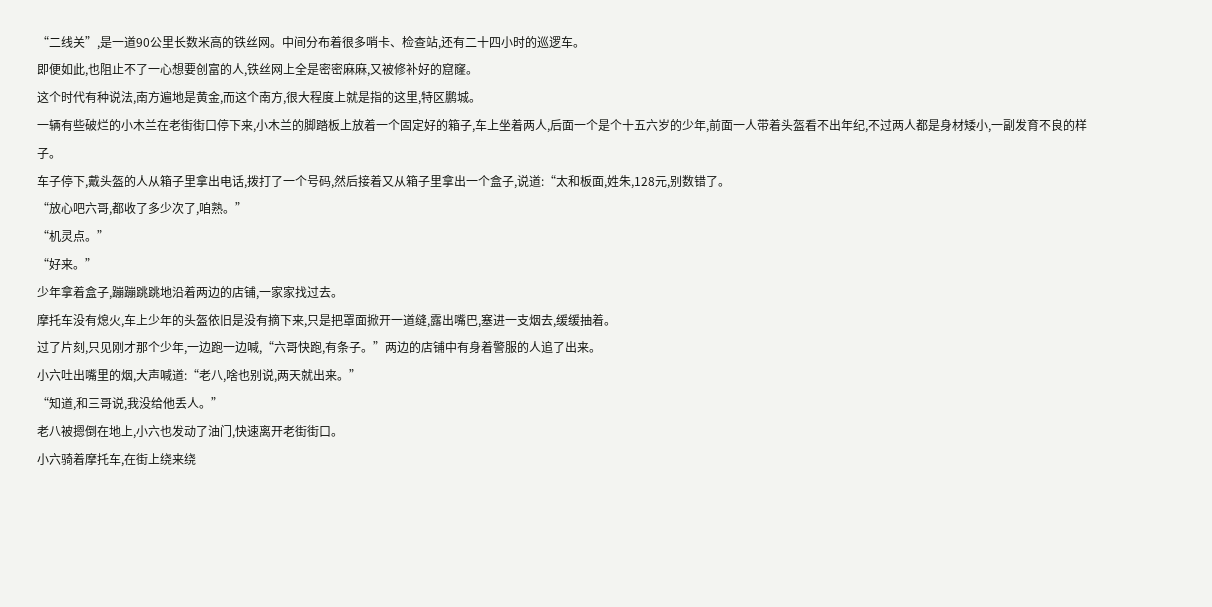“二线关”,是一道90公里长数米高的铁丝网。中间分布着很多哨卡、检查站,还有二十四小时的巡逻车。
即便如此,也阻止不了一心想要创富的人,铁丝网上全是密密麻麻,又被修补好的窟窿。
这个时代有种说法,南方遍地是黄金,而这个南方,很大程度上就是指的这里,特区鹏城。
一辆有些破烂的小木兰在老街街口停下来,小木兰的脚踏板上放着一个固定好的箱子,车上坐着两人,后面一个是个十五六岁的少年,前面一人带着头盔看不出年纪,不过两人都是身材矮小,一副发育不良的样子。
车子停下,戴头盔的人从箱子里拿出电话,拨打了一个号码,然后接着又从箱子里拿出一个盒子,说道:“太和板面,姓朱,128元,别数错了。
“放心吧六哥,都收了多少次了,咱熟。”
“机灵点。”
“好来。”
少年拿着盒子,蹦蹦跳跳地沿着两边的店铺,一家家找过去。
摩托车没有熄火,车上少年的头盔依旧是没有摘下来,只是把罩面掀开一道缝,露出嘴巴,塞进一支烟去,缓缓抽着。
过了片刻,只见刚才那个少年,一边跑一边喊,“六哥快跑,有条子。”两边的店铺中有身着警服的人追了出来。
小六吐出嘴里的烟,大声喊道:“老八,啥也别说,两天就出来。”
“知道,和三哥说,我没给他丢人。”
老八被摁倒在地上,小六也发动了油门,快速离开老街街口。
小六骑着摩托车,在街上绕来绕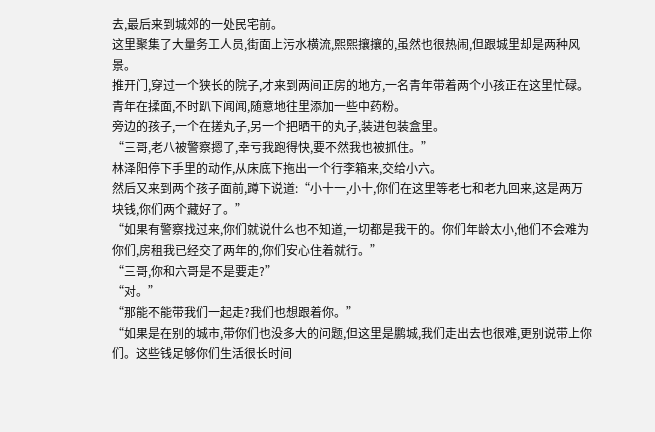去,最后来到城郊的一处民宅前。
这里聚集了大量务工人员,街面上污水横流,熙熙攘攘的,虽然也很热闹,但跟城里却是两种风景。
推开门,穿过一个狭长的院子,才来到两间正房的地方,一名青年带着两个小孩正在这里忙碌。
青年在揉面,不时趴下闻闻,随意地往里添加一些中药粉。
旁边的孩子,一个在搓丸子,另一个把晒干的丸子,装进包装盒里。
“三哥,老八被警察摁了,幸亏我跑得快,要不然我也被抓住。”
林泽阳停下手里的动作,从床底下拖出一个行李箱来,交给小六。
然后又来到两个孩子面前,蹲下说道:“小十一,小十,你们在这里等老七和老九回来,这是两万块钱,你们两个藏好了。”
“如果有警察找过来,你们就说什么也不知道,一切都是我干的。你们年龄太小,他们不会难为你们,房租我已经交了两年的,你们安心住着就行。”
“三哥,你和六哥是不是要走?”
“对。”
“那能不能带我们一起走?我们也想跟着你。”
“如果是在别的城市,带你们也没多大的问题,但这里是鹏城,我们走出去也很难,更别说带上你们。这些钱足够你们生活很长时间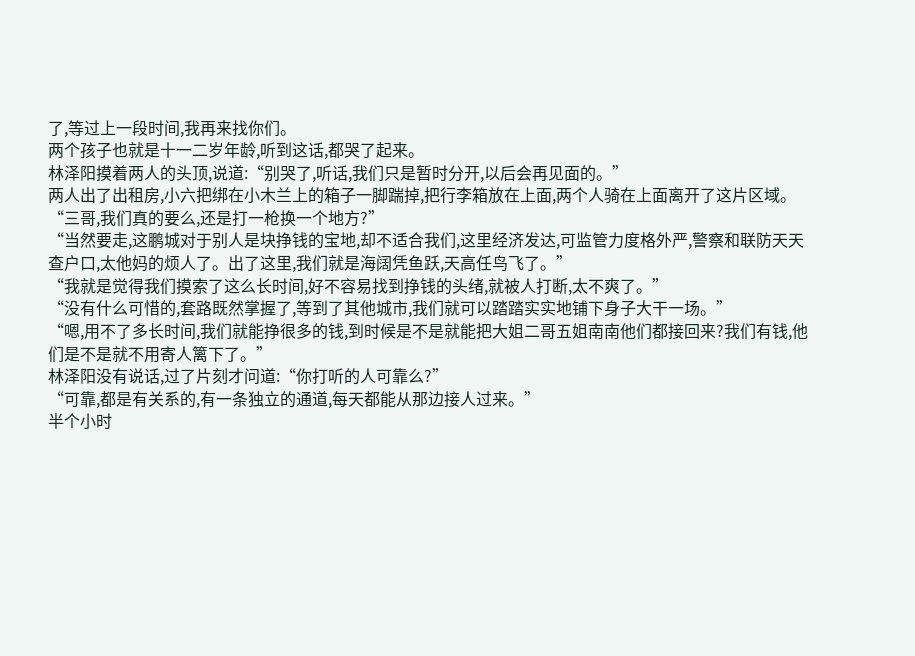了,等过上一段时间,我再来找你们。
两个孩子也就是十一二岁年龄,听到这话,都哭了起来。
林泽阳摸着两人的头顶,说道:“别哭了,听话,我们只是暂时分开,以后会再见面的。”
两人出了出租房,小六把绑在小木兰上的箱子一脚踹掉,把行李箱放在上面,两个人骑在上面离开了这片区域。
“三哥,我们真的要么,还是打一枪换一个地方?”
“当然要走,这鹏城对于别人是块挣钱的宝地,却不适合我们,这里经济发达,可监管力度格外严,警察和联防天天查户口,太他妈的烦人了。出了这里,我们就是海阔凭鱼跃,天高任鸟飞了。”
“我就是觉得我们摸索了这么长时间,好不容易找到挣钱的头绪,就被人打断,太不爽了。”
“没有什么可惜的,套路既然掌握了,等到了其他城市,我们就可以踏踏实实地铺下身子大干一场。”
“嗯,用不了多长时间,我们就能挣很多的钱,到时候是不是就能把大姐二哥五姐南南他们都接回来?我们有钱,他们是不是就不用寄人篱下了。”
林泽阳没有说话,过了片刻才问道:“你打听的人可靠么?”
“可靠,都是有关系的,有一条独立的通道,每天都能从那边接人过来。”
半个小时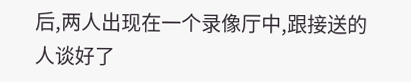后,两人出现在一个录像厅中,跟接送的人谈好了